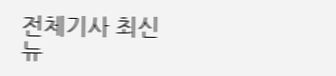전체기사 최신뉴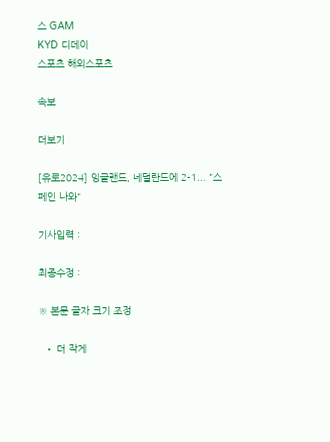스 GAM
KYD 디데이
스포츠 해외스포츠

속보

더보기

[유로2024] 잉글랜드, 네덜란드에 2-1... "스페인 나와"

기사입력 :

최종수정 :

※ 본문 글자 크기 조정

  • 더 작게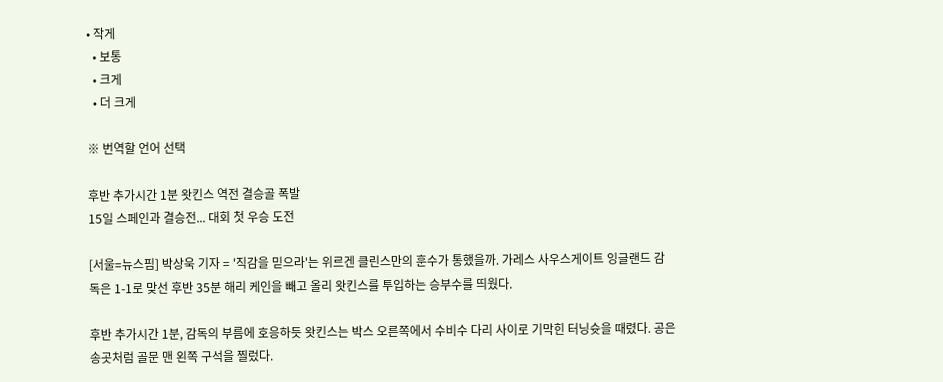• 작게
  • 보통
  • 크게
  • 더 크게

※ 번역할 언어 선택

후반 추가시간 1분 왓킨스 역전 결승골 폭발
15일 스페인과 결승전... 대회 첫 우승 도전

[서울=뉴스핌] 박상욱 기자 = '직감을 믿으라'는 위르겐 클린스만의 훈수가 통했을까. 가레스 사우스게이트 잉글랜드 감독은 1-1로 맞선 후반 35분 해리 케인을 빼고 올리 왓킨스를 투입하는 승부수를 띄웠다.

후반 추가시간 1분, 감독의 부름에 호응하듯 왓킨스는 박스 오른쪽에서 수비수 다리 사이로 기막힌 터닝슛을 때렸다. 공은 송곳처럼 골문 맨 왼쪽 구석을 찔렀다.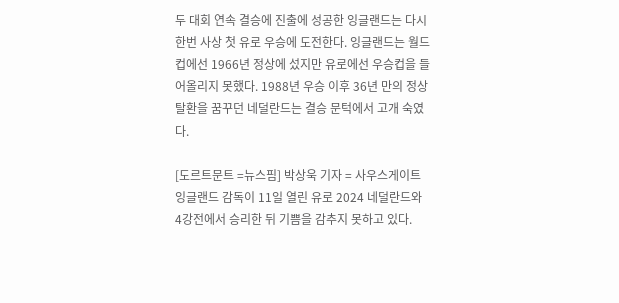두 대회 연속 결승에 진출에 성공한 잉글랜드는 다시 한번 사상 첫 유로 우승에 도전한다. 잉글랜드는 월드컵에선 1966년 정상에 섰지만 유로에선 우승컵을 들어올리지 못했다. 1988년 우승 이후 36년 만의 정상 탈환을 꿈꾸던 네덜란드는 결승 문턱에서 고개 숙였다.

[도르트문트 =뉴스핌] 박상욱 기자 = 사우스게이트 잉글랜드 감독이 11일 열린 유로 2024 네덜란드와 4강전에서 승리한 뒤 기쁨을 감추지 못하고 있다.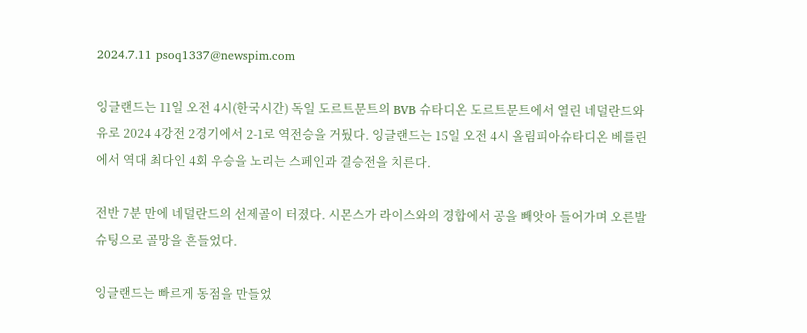2024.7.11 psoq1337@newspim.com

잉글랜드는 11일 오전 4시(한국시간) 독일 도르트문트의 BVB 슈타디온 도르트문트에서 열린 네덜란드와 유로 2024 4강전 2경기에서 2-1로 역전승을 거뒀다. 잉글랜드는 15일 오전 4시 올림피아슈타디온 베를린에서 역대 최다인 4회 우승을 노리는 스페인과 결승전을 치른다.

전반 7분 만에 네덜란드의 선제골이 터졌다. 시몬스가 라이스와의 경합에서 공을 빼앗아 들어가며 오른발 슈팅으로 골망을 흔들었다.

잉글랜드는 빠르게 동점을 만들었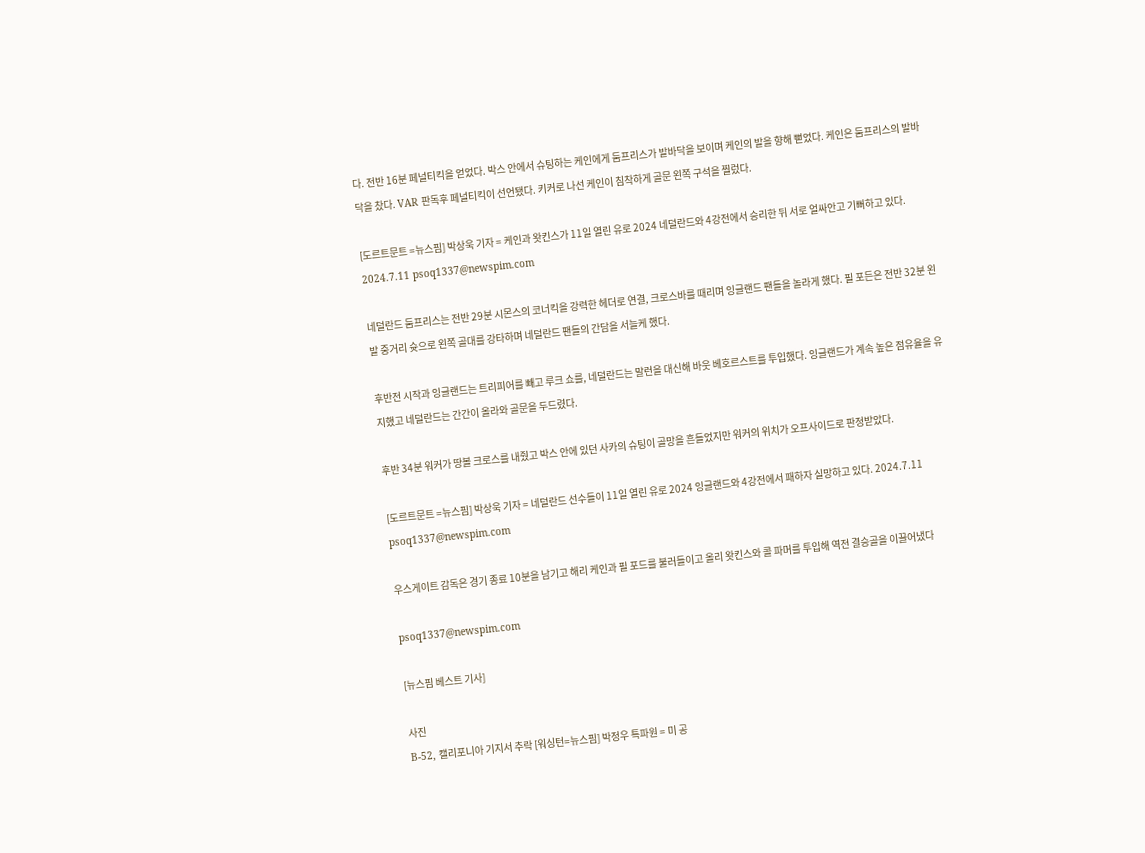다. 전반 16분 페널티킥을 얻었다. 박스 안에서 슈팅하는 케인에게 둠프리스가 발바닥을 보이며 케인의 발을 향해 뻗었다. 케인은 둠프리스의 발바닥을 찼다. VAR 판독후 페널티킥이 선언됐다. 키커로 나선 케인이 침착하게 골문 왼쪽 구석을 찔렀다.

[도르트문트 =뉴스핌] 박상욱 기자 = 케인과 왓킨스가 11일 열린 유로 2024 네덜란드와 4강전에서 승리한 뒤 서로 얼싸안고 기뻐하고 있다. 2024.7.11 psoq1337@newspim.com

네덜란드 둠프리스는 전반 29분 시몬스의 코너킥을 강력한 헤더로 연결, 크로스바를 때리며 잉글랜드 팬들을 놀라게 했다. 필 포든은 전반 32분 왼발 중거리 슛으로 왼쪽 골대를 강타하며 네덜란드 팬들의 간담을 서늘케 했다.

후반전 시작과 잉글랜드는 트리피어를 빼고 루크 쇼를, 네덜란드는 말런을 대신해 바웃 베호르스트를 투입했다. 잉글랜드가 계속 높은 점유율을 유지했고 네덜란드는 간간이 올라와 골문을 두드렸다.

후반 34분 워커가 땅볼 크로스를 내줬고 박스 안에 있던 사카의 슈팅이 골망을 흔들었지만 워커의 위치가 오프사이드로 판정받았다.

[도르트문트 =뉴스핌] 박상욱 기자 = 네덜란드 선수들이 11일 열린 유로 2024 잉글랜드와 4강전에서 패하자 실망하고 있다. 2024.7.11 psoq1337@newspim.com

우스게이트 감독은 경기 종료 10분을 남기고 해리 케인과 필 포드를 불러들이고 올리 왓킨스와 콜 파머를 투입해 역전 결승골을 이끌어냈다

psoq1337@newspim.com

[뉴스핌 베스트 기사]

사진
B-52, 캘리포니아 기지서 추락 [워싱턴=뉴스핌] 박정우 특파원 = 미 공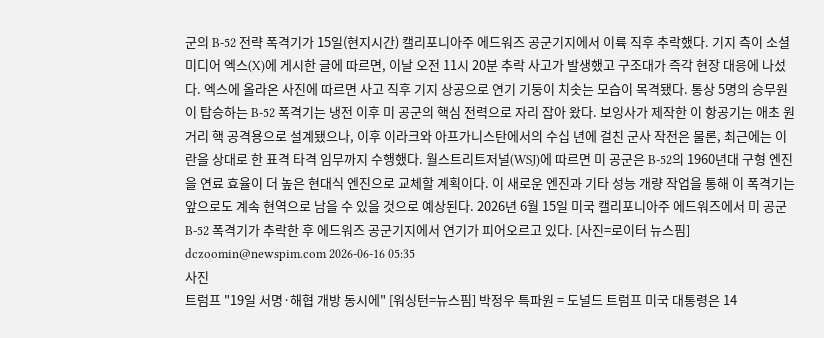군의 B-52 전략 폭격기가 15일(현지시간) 캘리포니아주 에드워즈 공군기지에서 이륙 직후 추락했다. 기지 측이 소셜 미디어 엑스(X)에 게시한 글에 따르면, 이날 오전 11시 20분 추락 사고가 발생했고 구조대가 즉각 현장 대응에 나섰다. 엑스에 올라온 사진에 따르면 사고 직후 기지 상공으로 연기 기둥이 치솟는 모습이 목격됐다. 통상 5명의 승무원이 탑승하는 B-52 폭격기는 냉전 이후 미 공군의 핵심 전력으로 자리 잡아 왔다. 보잉사가 제작한 이 항공기는 애초 원거리 핵 공격용으로 설계됐으나, 이후 이라크와 아프가니스탄에서의 수십 년에 걸친 군사 작전은 물론, 최근에는 이란을 상대로 한 표격 타격 임무까지 수행했다. 월스트리트저널(WSJ)에 따르면 미 공군은 B-52의 1960년대 구형 엔진을 연료 효율이 더 높은 현대식 엔진으로 교체할 계획이다. 이 새로운 엔진과 기타 성능 개량 작업을 통해 이 폭격기는 앞으로도 계속 현역으로 남을 수 있을 것으로 예상된다. 2026년 6월 15일 미국 캘리포니아주 에드워즈에서 미 공군 B-52 폭격기가 추락한 후 에드워즈 공군기지에서 연기가 피어오르고 있다. [사진=로이터 뉴스핌] dczoomin@newspim.com 2026-06-16 05:35
사진
트럼프 "19일 서명·해협 개방 동시에" [워싱턴=뉴스핌] 박정우 특파원 = 도널드 트럼프 미국 대통령은 14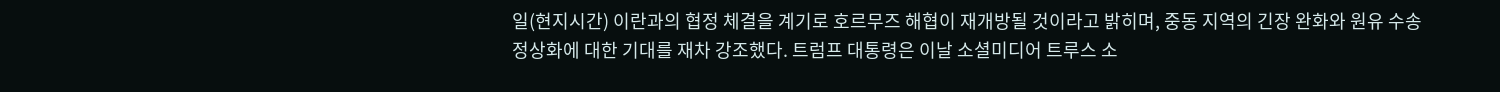일(현지시간) 이란과의 협정 체결을 계기로 호르무즈 해협이 재개방될 것이라고 밝히며, 중동 지역의 긴장 완화와 원유 수송 정상화에 대한 기대를 재차 강조했다. 트럼프 대통령은 이날 소셜미디어 트루스 소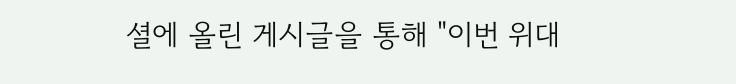셜에 올린 게시글을 통해 "이번 위대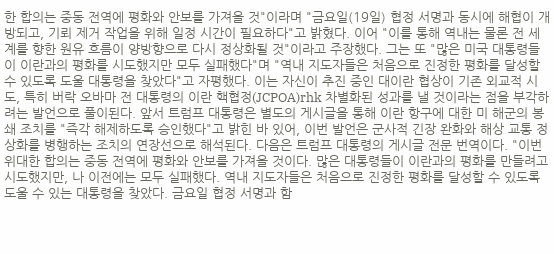한 합의는 중동 전역에 평화와 안보를 가져올 것"이라며 "금요일(19일) 협정 서명과 동시에 해협이 개방되고, 기뢰 제거 작업을 위해 일정 시간이 필요하다"고 밝혔다. 이어 "이를 통해 역내는 물론 전 세계를 향한 원유 흐름이 양방향으로 다시 정상화될 것"이라고 주장했다. 그는 또 "많은 미국 대통령들이 이란과의 평화를 시도했지만 모두 실패했다"며 "역내 지도자들은 처음으로 진정한 평화를 달성할 수 있도록 도울 대통령을 찾았다"고 자평했다. 이는 자신이 추진 중인 대이란 협상이 기존 외교적 시도, 특히 버락 오바마 전 대통령의 이란 핵협정(JCPOA)rhk 차별화된 성과를 낼 것이라는 점을 부각하려는 발언으로 풀이된다. 앞서 트럼프 대통령은 별도의 게시글을 통해 이란 항구에 대한 미 해군의 봉쇄 조치를 "즉각 해제하도록 승인했다"고 밝힌 바 있어, 이번 발언은 군사적 긴장 완화와 해상 교통 정상화를 병행하는 조치의 연장선으로 해석된다. 다음은 트럼프 대통령의 게시글 전문 번역이다. "이번 위대한 합의는 중동 전역에 평화와 안보를 가져올 것이다. 많은 대통령들이 이란과의 평화를 만들려고 시도했지만, 나 이전에는 모두 실패했다. 역내 지도자들은 처음으로 진정한 평화를 달성할 수 있도록 도울 수 있는 대통령을 찾았다. 금요일 협정 서명과 함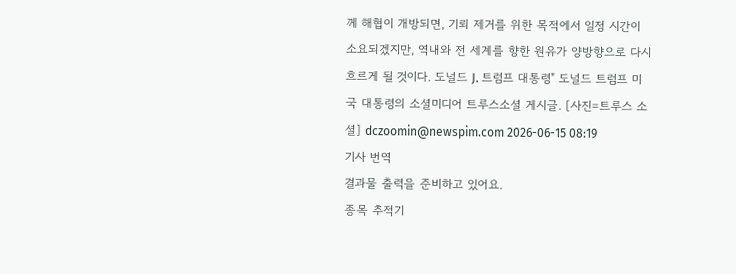께 해협이 개방되면, 기뢰 제거를 위한 목적에서 일정 시간이 소요되겠지만, 역내와 전 세계를 향한 원유가 양방향으로 다시 흐르게 될 것이다. 도널드 J. 트럼프 대통령" 도널드 트럼프 미국 대통령의 소셜미디어 트루스소셜 게시글. [사진=트루스 소셜] dczoomin@newspim.com 2026-06-15 08:19
기사 번역
결과물 출력을 준비하고 있어요.
종목 추적기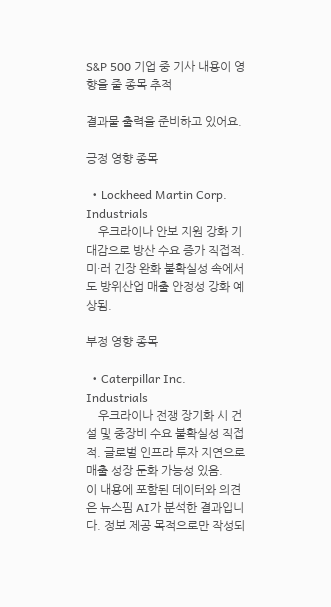S&P 500 기업 중 기사 내용이 영향을 줄 종목 추적

결과물 출력을 준비하고 있어요.

긍정 영향 종목

  • Lockheed Martin Corp. Industrials
    우크라이나 안보 지원 강화 기대감으로 방산 수요 증가 직접적. 미·러 긴장 완화 불확실성 속에서도 방위산업 매출 안정성 강화 예상됨.

부정 영향 종목

  • Caterpillar Inc. Industrials
    우크라이나 전쟁 장기화 시 건설 및 중장비 수요 불확실성 직접적. 글로벌 인프라 투자 지연으로 매출 성장 둔화 가능성 있음.
이 내용에 포함된 데이터와 의견은 뉴스핌 AI가 분석한 결과입니다. 정보 제공 목적으로만 작성되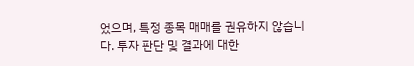었으며, 특정 종목 매매를 권유하지 않습니다. 투자 판단 및 결과에 대한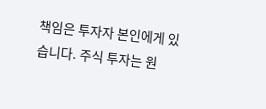책임은 투자자 본인에게 있습니다. 주식 투자는 원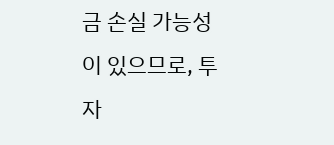금 손실 가능성이 있으므로, 투자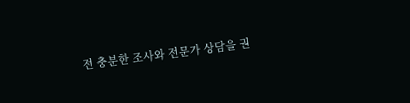전 충분한 조사와 전문가 상담을 권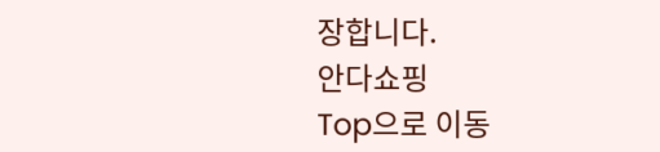장합니다.
안다쇼핑
Top으로 이동